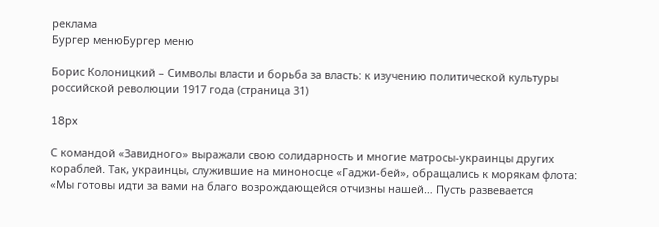реклама
Бургер менюБургер меню

Борис Колоницкий – Символы власти и борьба за власть: к изучению политической культуры российской революции 1917 года (страница 31)

18px

С командой «Завидного» выражали свою солидарность и многие матросы-украинцы других кораблей. Так, украинцы, служившие на миноносце «Гаджи-бей», обращались к морякам флота: «Мы готовы идти за вами на благо возрождающейся отчизны нашей… Пусть развевается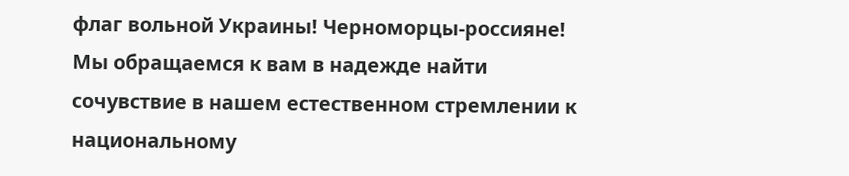флаг вольной Украины! Черноморцы-россияне! Мы обращаемся к вам в надежде найти сочувствие в нашем естественном стремлении к национальному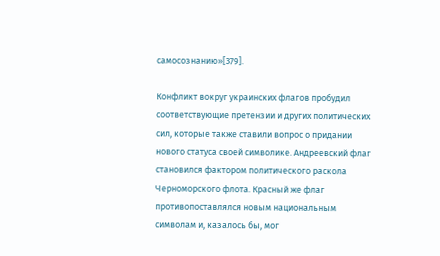самосознанию»[379].

Конфликт вокруг украинских флагов пробудил соответствующие претензии и других политических сил, которые также ставили вопрос о придании нового статуса своей символике. Андреевский флаг становился фактором политического раскола Черноморского флота. Красный же флаг противопоставлялся новым национальным символам и, казалось бы, мог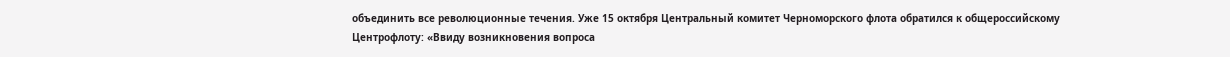объединить все революционные течения. Уже 15 октября Центральный комитет Черноморского флота обратился к общероссийскому Центрофлоту: «Ввиду возникновения вопроса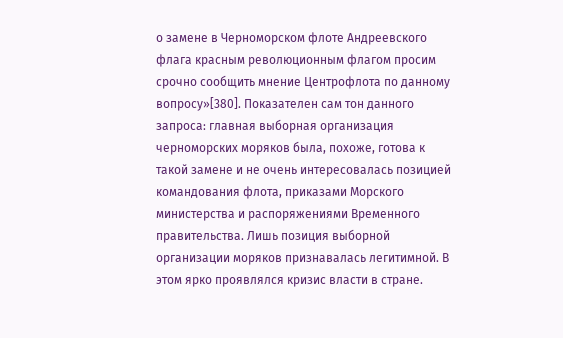о замене в Черноморском флоте Андреевского флага красным революционным флагом просим срочно сообщить мнение Центрофлота по данному вопросу»[380]. Показателен сам тон данного запроса: главная выборная организация черноморских моряков была, похоже, готова к такой замене и не очень интересовалась позицией командования флота, приказами Морского министерства и распоряжениями Временного правительства. Лишь позиция выборной организации моряков признавалась легитимной. В этом ярко проявлялся кризис власти в стране.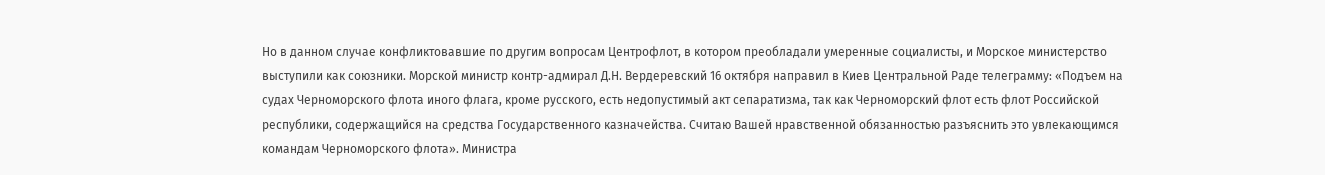Но в данном случае конфликтовавшие по другим вопросам Центрофлот, в котором преобладали умеренные социалисты, и Морское министерство выступили как союзники. Морской министр контр-адмирал Д.Н. Вердеревский 16 октября направил в Киев Центральной Раде телеграмму: «Подъем на судах Черноморского флота иного флага, кроме русского, есть недопустимый акт сепаратизма, так как Черноморский флот есть флот Российской республики, содержащийся на средства Государственного казначейства. Считаю Вашей нравственной обязанностью разъяснить это увлекающимся командам Черноморского флота». Министра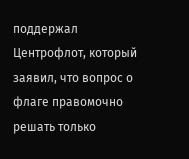поддержал Центрофлот, который заявил, что вопрос о флаге правомочно решать только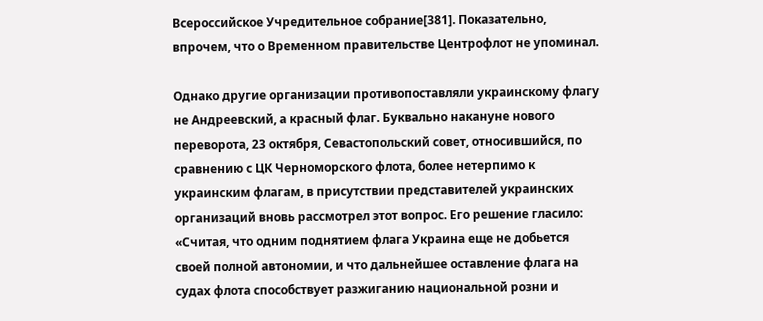Всероссийское Учредительное собрание[381]. Показательно, впрочем, что о Временном правительстве Центрофлот не упоминал.

Однако другие организации противопоставляли украинскому флагу не Андреевский, а красный флаг. Буквально накануне нового переворота, 23 октября, Севастопольский совет, относившийся, по сравнению с ЦК Черноморского флота, более нетерпимо к украинским флагам, в присутствии представителей украинских организаций вновь рассмотрел этот вопрос. Его решение гласило: «Считая, что одним поднятием флага Украина еще не добьется своей полной автономии, и что дальнейшее оставление флага на судах флота способствует разжиганию национальной розни и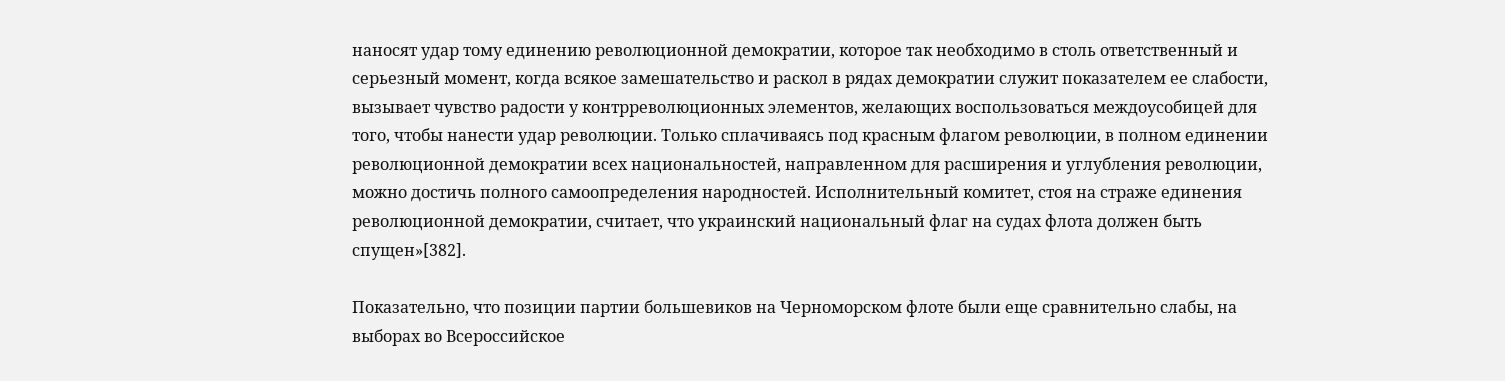наносят удар тому единению революционной демократии, которое так необходимо в столь ответственный и серьезный момент, когда всякое замешательство и раскол в рядах демократии служит показателем ее слабости, вызывает чувство радости у контрреволюционных элементов, желающих воспользоваться междоусобицей для того, чтобы нанести удар революции. Только сплачиваясь под красным флагом революции, в полном единении революционной демократии всех национальностей, направленном для расширения и углубления революции, можно достичь полного самоопределения народностей. Исполнительный комитет, стоя на страже единения революционной демократии, считает, что украинский национальный флаг на судах флота должен быть спущен»[382].

Показательно, что позиции партии большевиков на Черноморском флоте были еще сравнительно слабы, на выборах во Всероссийское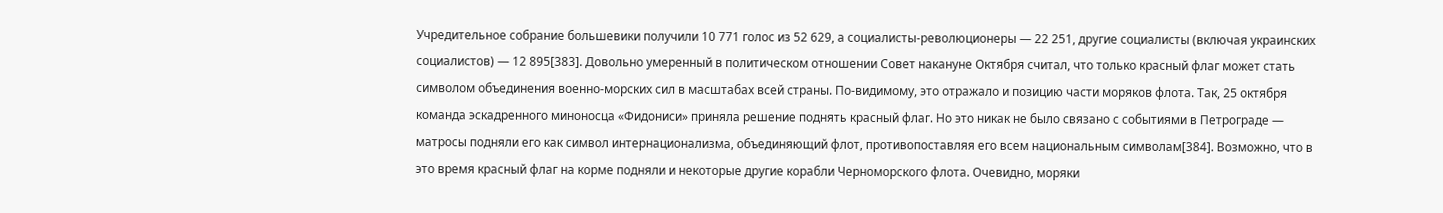Учредительное собрание большевики получили 10 771 голос из 52 629, а социалисты-революционеры — 22 251, другие социалисты (включая украинских социалистов) — 12 895[383]. Довольно умеренный в политическом отношении Совет накануне Октября считал, что только красный флаг может стать символом объединения военно-морских сил в масштабах всей страны. По-видимому, это отражало и позицию части моряков флота. Так, 25 октября команда эскадренного миноносца «Фидониси» приняла решение поднять красный флаг. Но это никак не было связано с событиями в Петрограде — матросы подняли его как символ интернационализма, объединяющий флот, противопоставляя его всем национальным символам[384]. Возможно, что в это время красный флаг на корме подняли и некоторые другие корабли Черноморского флота. Очевидно, моряки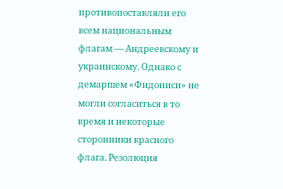противопоставляли его всем национальным флагам — Андреевскому и украинскому. Однако с демаршем «Фидониси» не могли согласиться в то время и некоторые сторонники красного флага. Резолюция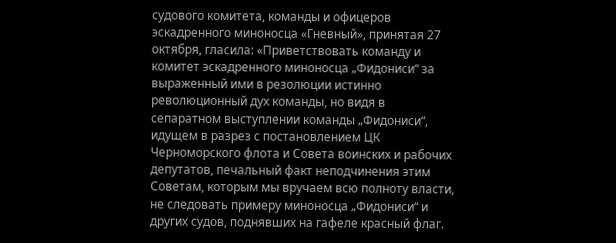судового комитета, команды и офицеров эскадренного миноносца «Гневный», принятая 27 октября, гласила: «Приветствовать команду и комитет эскадренного миноносца „Фидониси“ за выраженный ими в резолюции истинно революционный дух команды, но видя в сепаратном выступлении команды „Фидониси“, идущем в разрез с постановлением ЦК Черноморского флота и Совета воинских и рабочих депутатов, печальный факт неподчинения этим Советам, которым мы вручаем всю полноту власти, не следовать примеру миноносца „Фидониси“ и других судов, поднявших на гафеле красный флаг.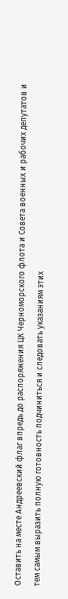Оставить на месте Андреевский флаг впредь до распоряжения ЦК Черноморского флота и Совета военных и рабочих депутатов и тем самым выразить полную готовность подчиниться и следовать указаниям этих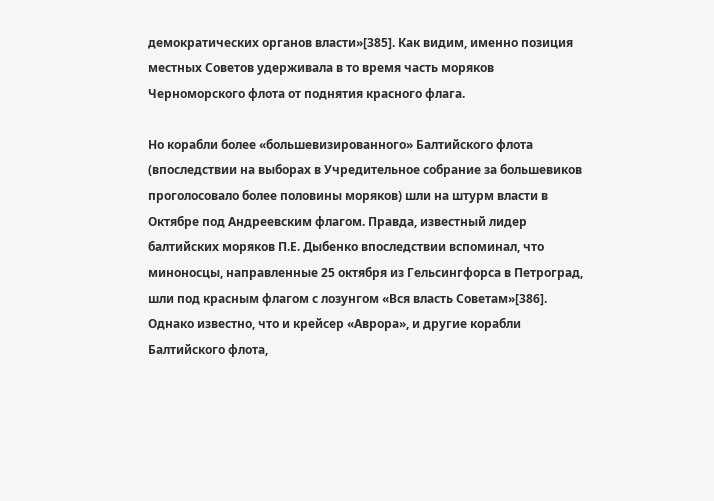демократических органов власти»[385]. Как видим, именно позиция местных Советов удерживала в то время часть моряков Черноморского флота от поднятия красного флага.

Но корабли более «большевизированного» Балтийского флота (впоследствии на выборах в Учредительное собрание за большевиков проголосовало более половины моряков) шли на штурм власти в Октябре под Андреевским флагом. Правда, известный лидер балтийских моряков П.Е. Дыбенко впоследствии вспоминал, что миноносцы, направленные 25 октября из Гельсингфорса в Петроград, шли под красным флагом с лозунгом «Вся власть Советам»[386]. Однако известно, что и крейсер «Аврора», и другие корабли Балтийского флота,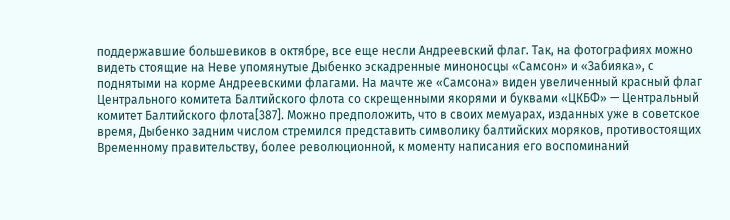поддержавшие большевиков в октябре, все еще несли Андреевский флаг. Так, на фотографиях можно видеть стоящие на Неве упомянутые Дыбенко эскадренные миноносцы «Самсон» и «Забияка», с поднятыми на корме Андреевскими флагами. На мачте же «Самсона» виден увеличенный красный флаг Центрального комитета Балтийского флота со скрещенными якорями и буквами «ЦКБФ» — Центральный комитет Балтийского флота[387]. Можно предположить, что в своих мемуарах, изданных уже в советское время, Дыбенко задним числом стремился представить символику балтийских моряков, противостоящих Временному правительству, более революционной, к моменту написания его воспоминаний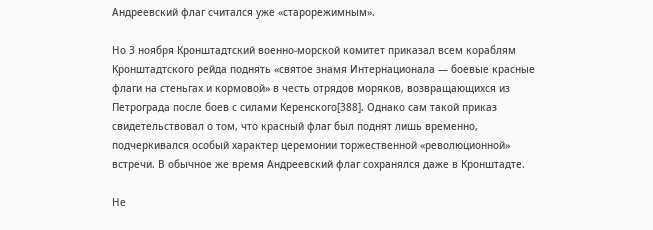Андреевский флаг считался уже «старорежимным».

Но 3 ноября Кронштадтский военно-морской комитет приказал всем кораблям Кронштадтского рейда поднять «святое знамя Интернационала — боевые красные флаги на стеньгах и кормовой» в честь отрядов моряков, возвращающихся из Петрограда после боев с силами Керенского[388]. Однако сам такой приказ свидетельствовал о том, что красный флаг был поднят лишь временно, подчеркивался особый характер церемонии торжественной «революционной» встречи. В обычное же время Андреевский флаг сохранялся даже в Кронштадте.

Не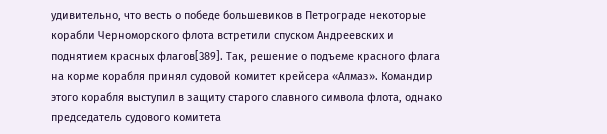удивительно, что весть о победе большевиков в Петрограде некоторые корабли Черноморского флота встретили спуском Андреевских и поднятием красных флагов[389]. Так, решение о подъеме красного флага на корме корабля принял судовой комитет крейсера «Алмаз». Командир этого корабля выступил в защиту старого славного символа флота, однако председатель судового комитета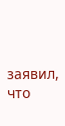заявил, что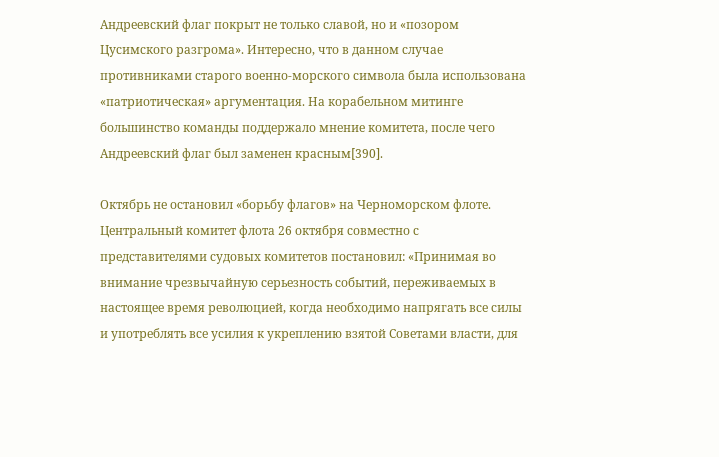Андреевский флаг покрыт не только славой, но и «позором Цусимского разгрома». Интересно, что в данном случае противниками старого военно-морского символа была использована «патриотическая» аргументация. На корабельном митинге большинство команды поддержало мнение комитета, после чего Андреевский флаг был заменен красным[390].

Октябрь не остановил «борьбу флагов» на Черноморском флоте. Центральный комитет флота 26 октября совместно с представителями судовых комитетов постановил: «Принимая во внимание чрезвычайную серьезность событий, переживаемых в настоящее время революцией, когда необходимо напрягать все силы и употреблять все усилия к укреплению взятой Советами власти, для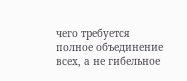чего требуется полное объединение всех, а не гибельное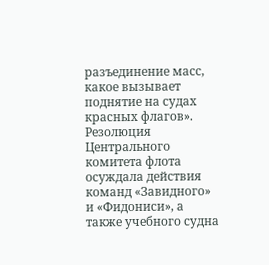разъединение масс, какое вызывает поднятие на судах красных флагов». Резолюция Центрального комитета флота осуждала действия команд «Завидного» и «Фидониси», а также учебного судна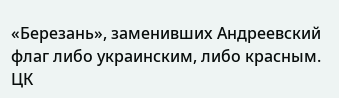«Березань», заменивших Андреевский флаг либо украинским, либо красным. ЦК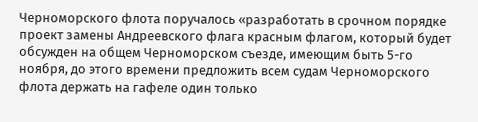Черноморского флота поручалось «разработать в срочном порядке проект замены Андреевского флага красным флагом, который будет обсужден на общем Черноморском съезде, имеющим быть 5-го ноября, до этого времени предложить всем судам Черноморского флота держать на гафеле один только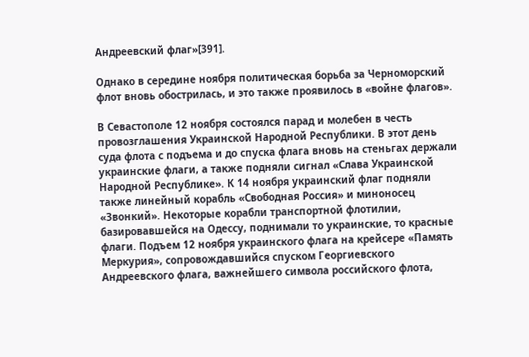Андреевский флаг»[391].

Однако в середине ноября политическая борьба за Черноморский флот вновь обострилась, и это также проявилось в «войне флагов».

В Севастополе 12 ноября состоялся парад и молебен в честь провозглашения Украинской Народной Республики. В этот день суда флота с подъема и до спуска флага вновь на стеньгах держали украинские флаги, а также подняли сигнал «Слава Украинской Народной Республике». К 14 ноября украинский флаг подняли также линейный корабль «Свободная Россия» и миноносец «Звонкий». Некоторые корабли транспортной флотилии, базировавшейся на Одессу, поднимали то украинские, то красные флаги. Подъем 12 ноября украинского флага на крейсере «Память Меркурия», сопровождавшийся спуском Георгиевского Андреевского флага, важнейшего символа российского флота,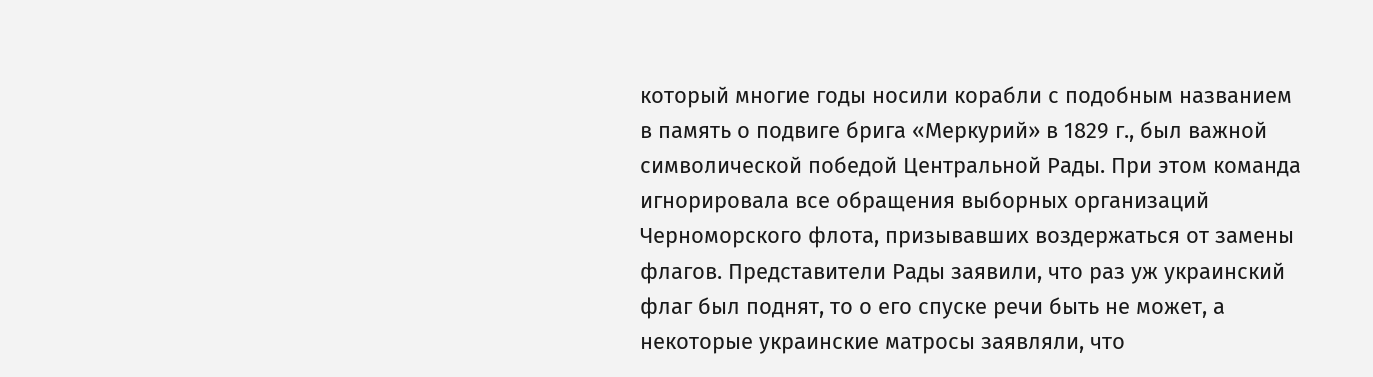который многие годы носили корабли с подобным названием в память о подвиге брига «Меркурий» в 1829 г., был важной символической победой Центральной Рады. При этом команда игнорировала все обращения выборных организаций Черноморского флота, призывавших воздержаться от замены флагов. Представители Рады заявили, что раз уж украинский флаг был поднят, то о его спуске речи быть не может, а некоторые украинские матросы заявляли, что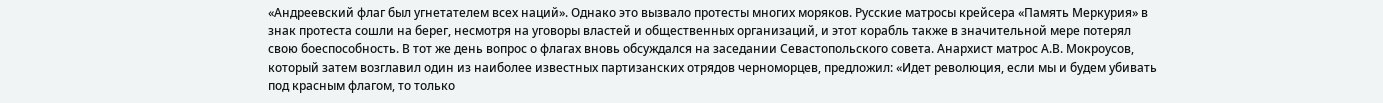«Андреевский флаг был угнетателем всех наций». Однако это вызвало протесты многих моряков. Русские матросы крейсера «Память Меркурия» в знак протеста сошли на берег, несмотря на уговоры властей и общественных организаций, и этот корабль также в значительной мере потерял свою боеспособность. В тот же день вопрос о флагах вновь обсуждался на заседании Севастопольского совета. Анархист матрос А.В. Мокроусов, который затем возглавил один из наиболее известных партизанских отрядов черноморцев, предложил: «Идет революция, если мы и будем убивать под красным флагом, то только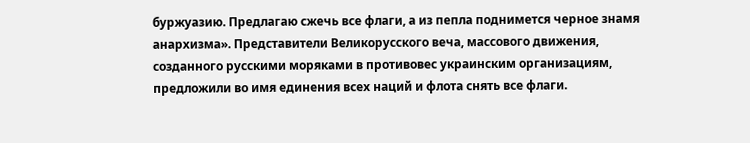буржуазию. Предлагаю сжечь все флаги, а из пепла поднимется черное знамя анархизма». Представители Великорусского веча, массового движения, созданного русскими моряками в противовес украинским организациям, предложили во имя единения всех наций и флота снять все флаги.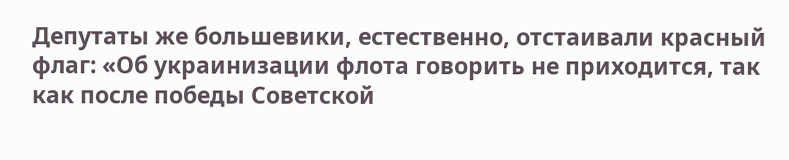Депутаты же большевики, естественно, отстаивали красный флаг: «Об украинизации флота говорить не приходится, так как после победы Советской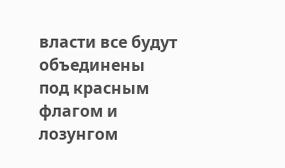власти все будут объединены под красным флагом и лозунгом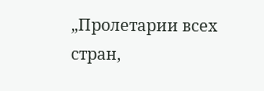„Пролетарии всех стран,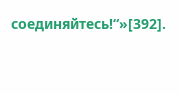соединяйтесь!“»[392].